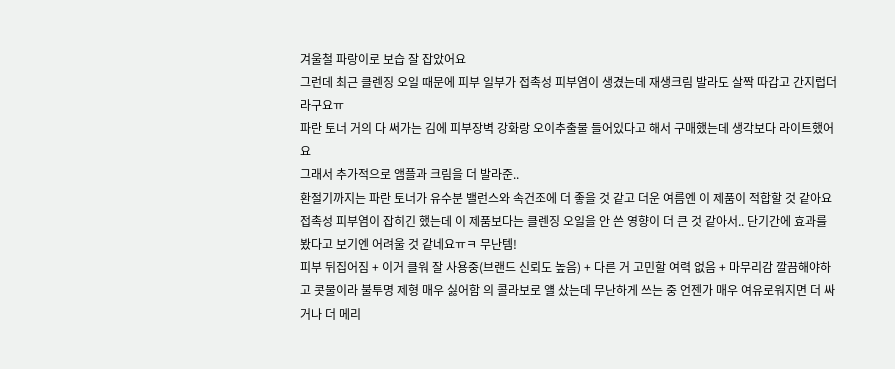겨울철 파랑이로 보습 잘 잡았어요
그런데 최근 클렌징 오일 때문에 피부 일부가 접촉성 피부염이 생겼는데 재생크림 발라도 살짝 따갑고 간지럽더라구요ㅠ
파란 토너 거의 다 써가는 김에 피부장벽 강화랑 오이추출물 들어있다고 해서 구매했는데 생각보다 라이트했어요
그래서 추가적으로 앰플과 크림을 더 발라준..
환절기까지는 파란 토너가 유수분 밸런스와 속건조에 더 좋을 것 같고 더운 여름엔 이 제품이 적합할 것 같아요
접촉성 피부염이 잡히긴 했는데 이 제품보다는 클렌징 오일을 안 쓴 영향이 더 큰 것 같아서.. 단기간에 효과를 봤다고 보기엔 어려울 것 같네요ㅠㅋ 무난템!
피부 뒤집어짐 + 이거 클워 잘 사용중(브랜드 신뢰도 높음) + 다른 거 고민할 여력 없음 + 마무리감 깔끔해야하고 콧물이라 불투명 제형 매우 싫어함 의 콜라보로 얠 샀는데 무난하게 쓰는 중 언젠가 매우 여유로워지면 더 싸거나 더 메리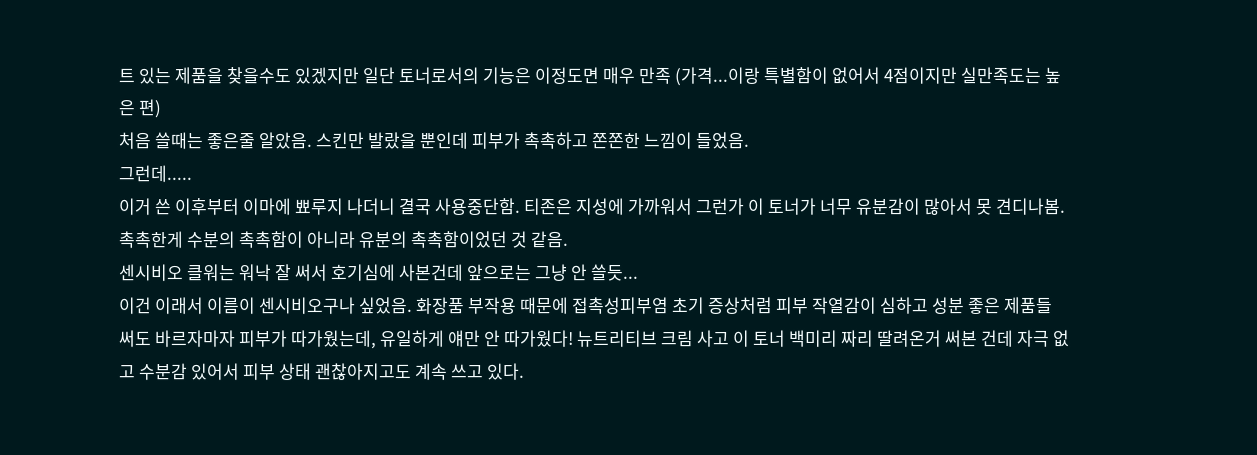트 있는 제품을 찾을수도 있겠지만 일단 토너로서의 기능은 이정도면 매우 만족 (가격...이랑 특별함이 없어서 4점이지만 실만족도는 높은 편)
처음 쓸때는 좋은줄 알았음. 스킨만 발랐을 뿐인데 피부가 촉촉하고 쫀쫀한 느낌이 들었음.
그런데.....
이거 쓴 이후부터 이마에 뾰루지 나더니 결국 사용중단함. 티존은 지성에 가까워서 그런가 이 토너가 너무 유분감이 많아서 못 견디나봄. 촉촉한게 수분의 촉촉함이 아니라 유분의 촉촉함이었던 것 같음.
센시비오 클워는 워낙 잘 써서 호기심에 사본건데 앞으로는 그냥 안 쓸듯...
이건 이래서 이름이 센시비오구나 싶었음. 화장품 부작용 때문에 접촉성피부염 초기 증상처럼 피부 작열감이 심하고 성분 좋은 제품들 써도 바르자마자 피부가 따가웠는데, 유일하게 얘만 안 따가웠다! 뉴트리티브 크림 사고 이 토너 백미리 짜리 딸려온거 써본 건데 자극 없고 수분감 있어서 피부 상태 괜찮아지고도 계속 쓰고 있다.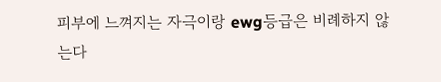피부에 느껴지는 자극이랑 ewg등급은 비례하지 않는다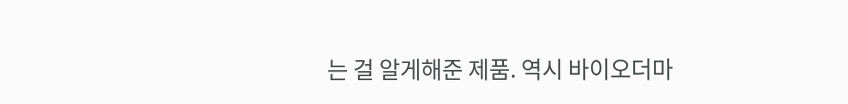는 걸 알게해준 제품. 역시 바이오더마